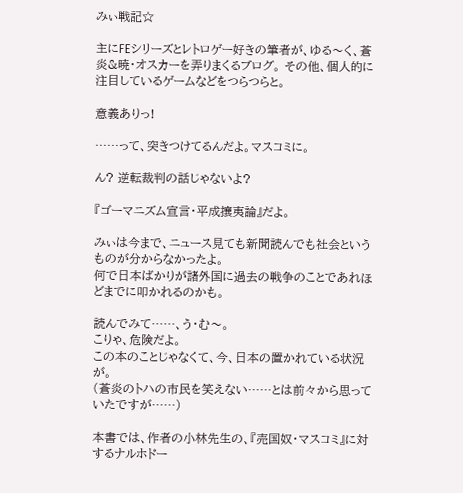みぃ戦記☆

主にFEシリーズとレトロゲー好きの筆者が、ゆる〜く、蒼炎&暁・オスカーを弄りまくるブログ。 その他、個人的に注目しているゲームなどをつらつらと。

意義ありっ!

……って、突きつけてるんだよ。マスコミに。

ん? 逆転裁判の話じゃないよ?

『ゴーマニズム宣言・平成攘夷論』だよ。

みぃは今まで、ニュース見ても新聞読んでも社会というものが分からなかったよ。
何で日本ばかりが諸外国に過去の戦争のことであれほどまでに叩かれるのかも。

読んでみて……、う・む〜。
こりゃ、危険だよ。
この本のことじゃなくて、今、日本の置かれている状況が。
(蒼炎のトハの市民を笑えない……とは前々から思っていたですが……)

本書では、作者の小林先生の、『売国奴・マスコミ』に対するナルホドー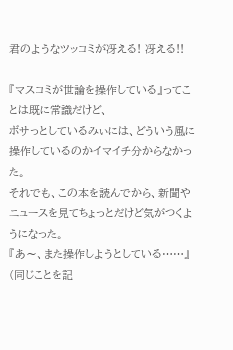君のようなツッコミが冴える! 冴える!!

『マスコミが世論を操作している』ってことは既に常識だけど、
ボサっとしているみぃには、どういう風に操作しているのかイマイチ分からなかった。
それでも、この本を読んでから、新聞やニュースを見てちょっとだけど気がつくようになった。
『あ〜、また操作しようとしている……』
(同じことを記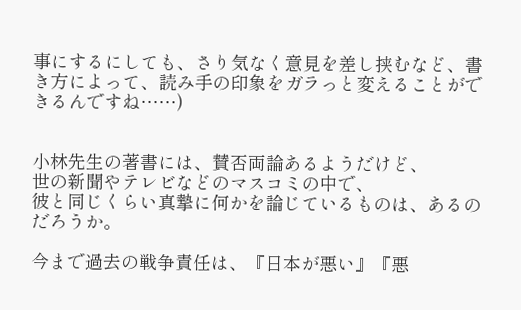事にするにしても、さり気なく意見を差し挟むなど、書き方によって、読み手の印象をガラっと変えることができるんですね……)


小林先生の著書には、賛否両論あるようだけど、
世の新聞やテレビなどのマスコミの中で、
彼と同じくらい真摯に何かを論じているものは、あるのだろうか。

今まで過去の戦争責任は、『日本が悪い』『悪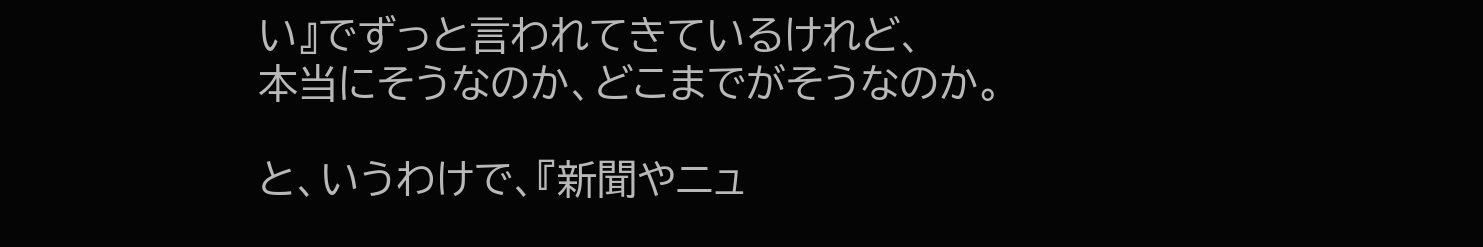い』でずっと言われてきているけれど、
本当にそうなのか、どこまでがそうなのか。

と、いうわけで、『新聞やニュ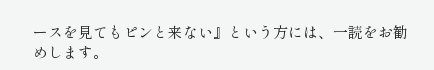ースを見てもピンと来ない』という方には、一読をお勧めします。